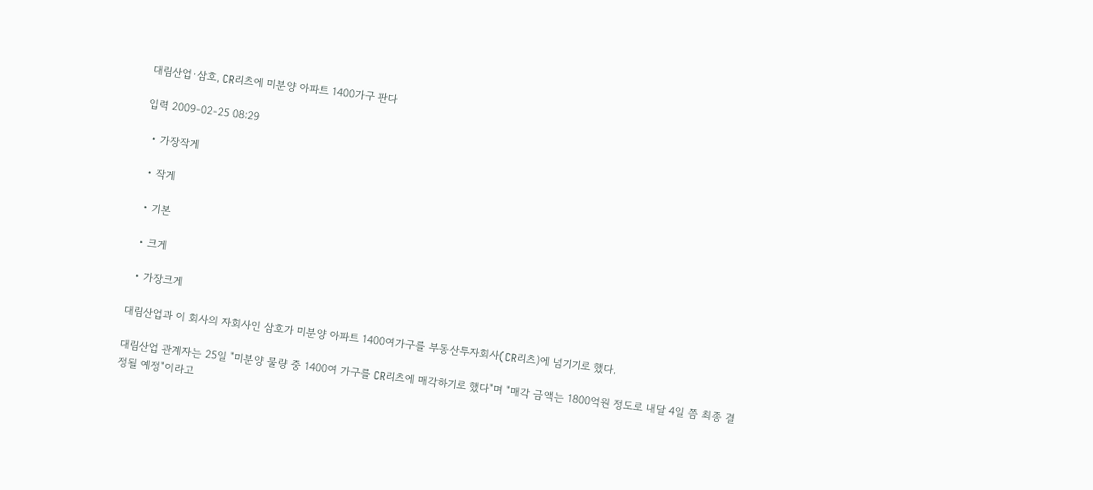대림산업·삼호, CR리츠에 미분양 아파트 1400가구 판다

입력 2009-02-25 08:29

  • 가장작게

  • 작게

  • 기본

  • 크게

  • 가장크게

대림산업과 이 회사의 자회사인 삼호가 미분양 아파트 1400여가구를 부동산투자회사(CR리츠)에 넘기기로 했다.

대림산업 관계자는 25일 "미분양 물량 중 1400여 가구를 CR리츠에 매각하기로 했다"며 "매각 금액는 1800억원 정도로 내달 4일 쯤 최종 결정될 예정"이라고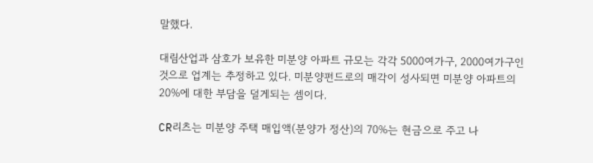말했다.

대림산업과 삼호가 보유한 미분양 아파트 규모는 각각 5000여가구, 2000여가구인 것으로 업계는 추정하고 있다. 미분양펀드로의 매각이 성사되면 미분양 아파트의 20%에 대한 부담을 덜게되는 셈이다.

CR리츠는 미분양 주택 매입액(분양가 정산)의 70%는 현금으로 주고 나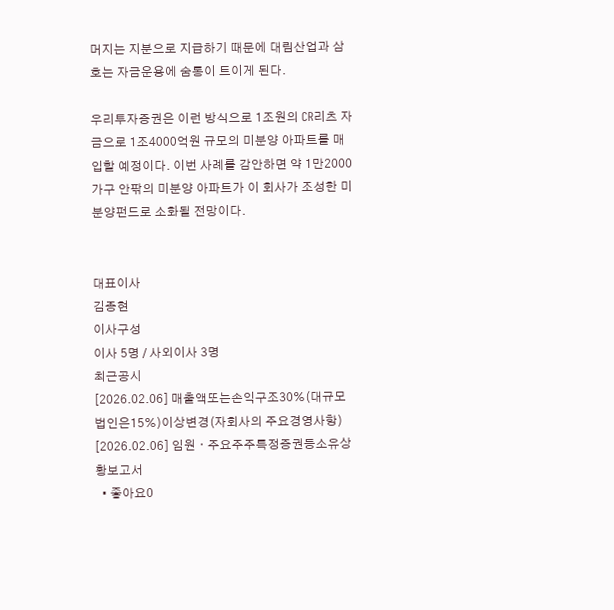머지는 지분으로 지급하기 때문에 대림산업과 삼호는 자금운용에 숨통이 트이게 된다.

우리투자증권은 이런 방식으로 1조원의 CR리츠 자금으로 1조4000억원 규모의 미분양 아파트를 매입할 예정이다. 이번 사례를 감안하면 약 1만2000가구 안팎의 미분양 아파트가 이 회사가 조성한 미분양펀드로 소화될 전망이다.


대표이사
김종현
이사구성
이사 5명 / 사외이사 3명
최근공시
[2026.02.06] 매출액또는손익구조30%(대규모법인은15%)이상변경(자회사의 주요경영사항)
[2026.02.06] 임원ㆍ주요주주특정증권등소유상황보고서
  • 좋아요0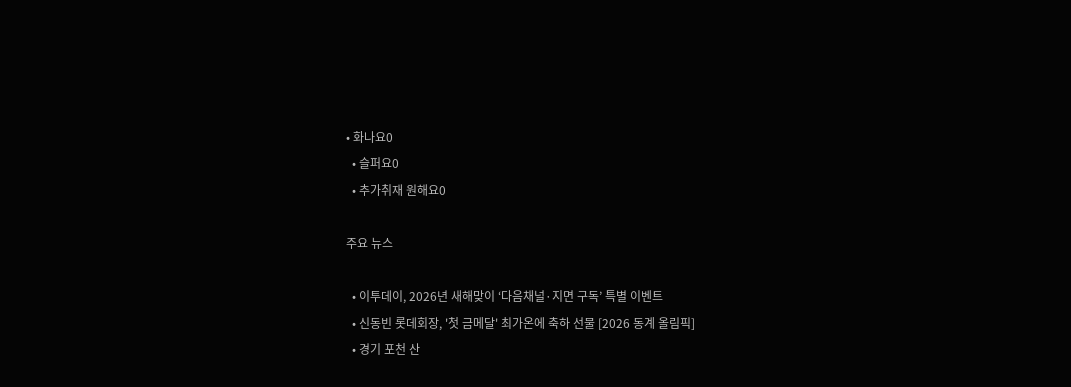• 화나요0
  • 슬퍼요0
  • 추가취재 원해요0

주요 뉴스

  • 이투데이, 2026년 새해맞이 ‘다음채널·지면 구독’ 특별 이벤트
  • 신동빈 롯데회장, '첫 금메달' 최가온에 축하 선물 [2026 동계 올림픽]
  • 경기 포천 산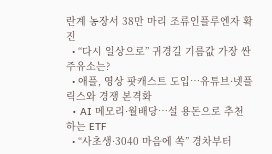란계 농장서 38만 마리 조류인플루엔자 확진
  • “다시 일상으로” 귀경길 기름값 가장 싼 주유소는?
  • 애플, 영상 팟캐스트 도입…유튜브·넷플릭스와 경쟁 본격화
  • AI 메모리·월배당…설 용돈으로 추천하는 ETF
  • “사초생·3040 마음에 쏙” 경차부터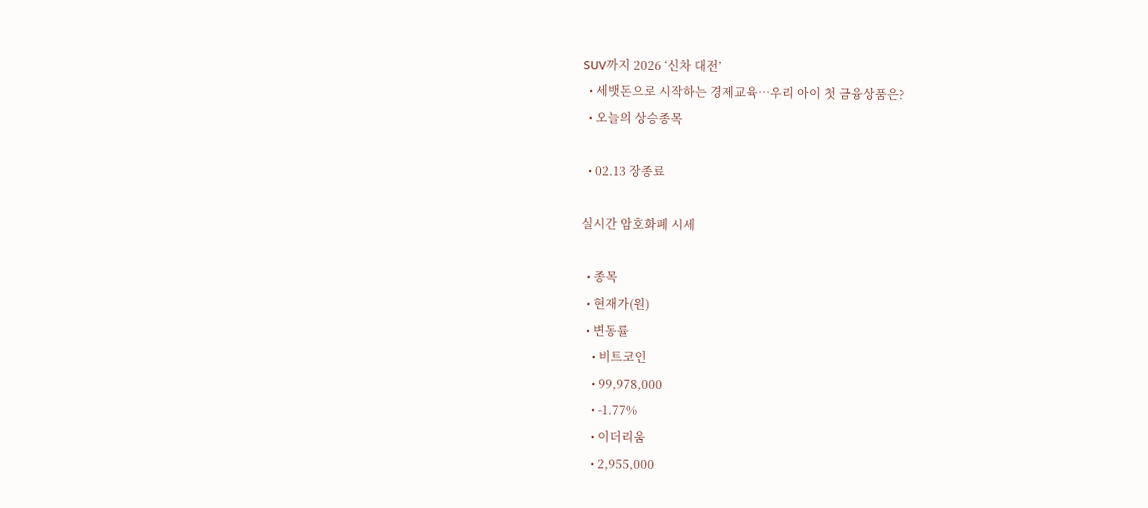SUV까지 2026 ‘신차 대전’
  • 세뱃돈으로 시작하는 경제교육…우리 아이 첫 금융상품은?
  • 오늘의 상승종목

  • 02.13 장종료

실시간 암호화폐 시세

  • 종목
  • 현재가(원)
  • 변동률
    • 비트코인
    • 99,978,000
    • -1.77%
    • 이더리움
    • 2,955,000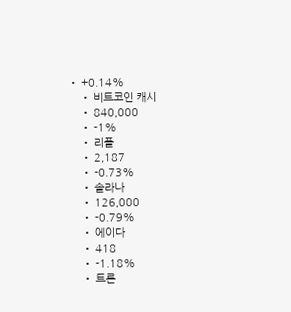• +0.14%
    • 비트코인 캐시
    • 840,000
    • -1%
    • 리플
    • 2,187
    • -0.73%
    • 솔라나
    • 126,000
    • -0.79%
    • 에이다
    • 418
    • -1.18%
    • 트론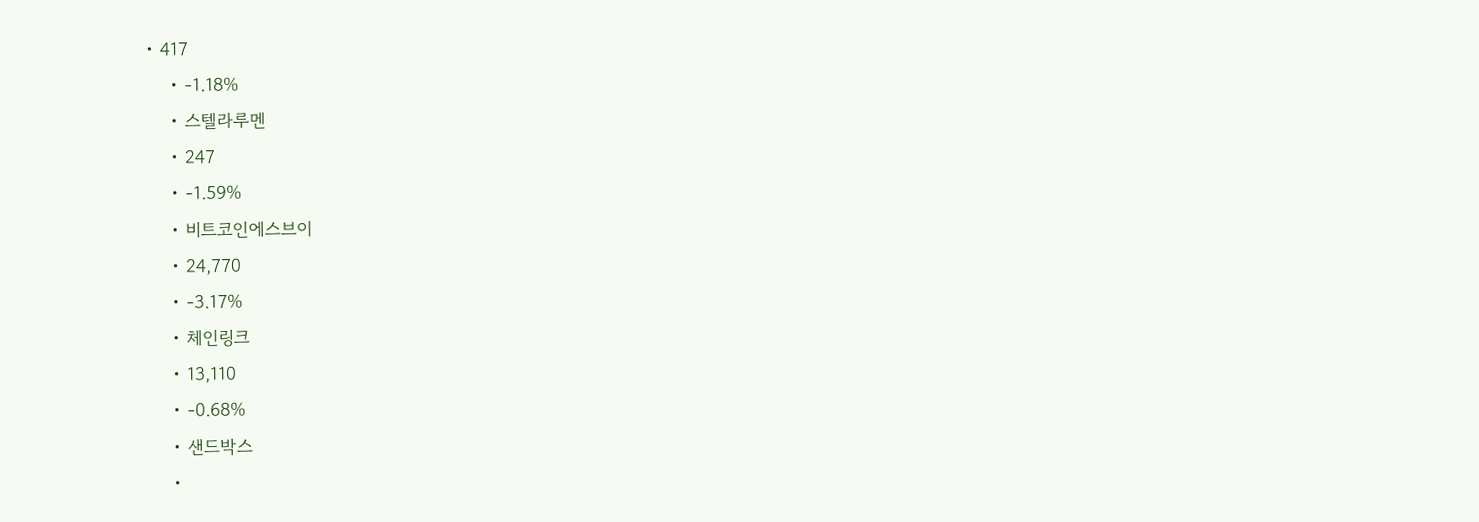• 417
    • -1.18%
    • 스텔라루멘
    • 247
    • -1.59%
    • 비트코인에스브이
    • 24,770
    • -3.17%
    • 체인링크
    • 13,110
    • -0.68%
    • 샌드박스
    •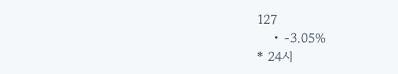127
    • -3.05%
* 24시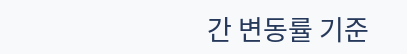간 변동률 기준